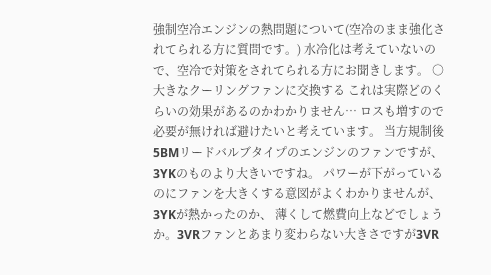強制空冷エンジンの熱問題について(空冷のまま強化されてられる方に質問です。) 水冷化は考えていないので、空冷で対策をされてられる方にお聞きします。 ○大きなクーリングファンに交換する これは実際どのくらいの効果があるのかわかりません… ロスも増すので必要が無ければ避けたいと考えています。 当方規制後5BMリードバルブタイプのエンジンのファンですが、3YKのものより大きいですね。 パワーが下がっているのにファンを大きくする意図がよくわかりませんが、3YKが熱かったのか、 薄くして燃費向上などでしょうか。3VRファンとあまり変わらない大きさですが3VR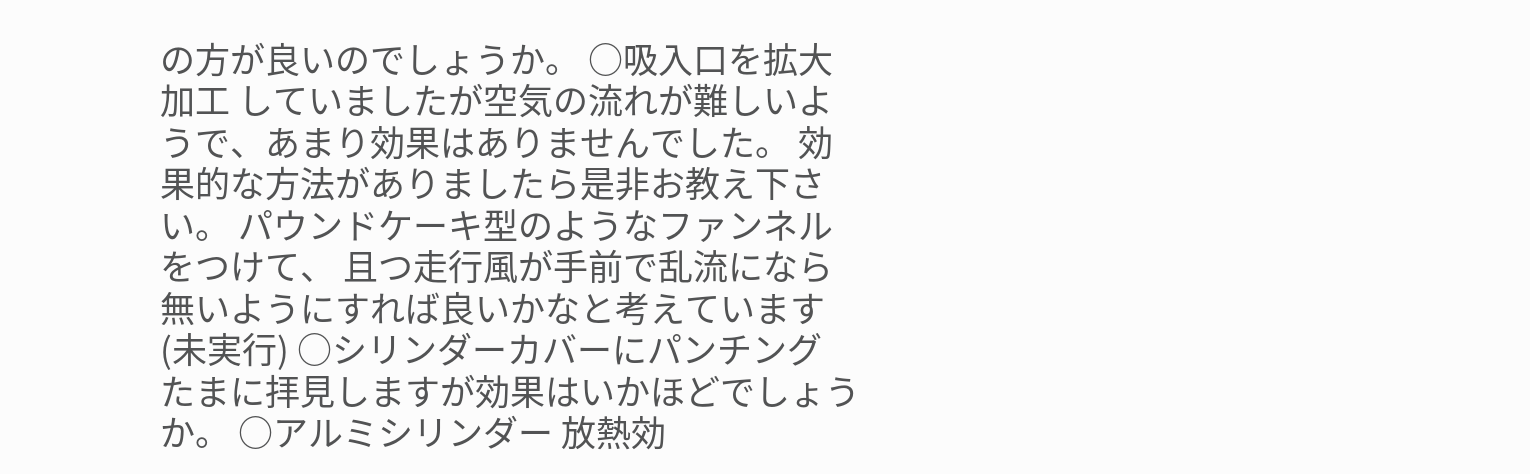の方が良いのでしょうか。 ○吸入口を拡大加工 していましたが空気の流れが難しいようで、あまり効果はありませんでした。 効果的な方法がありましたら是非お教え下さい。 パウンドケーキ型のようなファンネルをつけて、 且つ走行風が手前で乱流になら無いようにすれば良いかなと考えています(未実行) ○シリンダーカバーにパンチング たまに拝見しますが効果はいかほどでしょうか。 ○アルミシリンダー 放熱効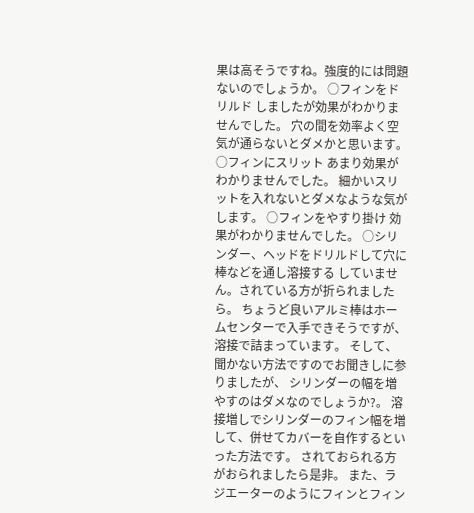果は高そうですね。強度的には問題ないのでしょうか。 ○フィンをドリルド しましたが効果がわかりませんでした。 穴の間を効率よく空気が通らないとダメかと思います。 ○フィンにスリット あまり効果がわかりませんでした。 細かいスリットを入れないとダメなような気がします。 ○フィンをやすり掛け 効果がわかりませんでした。 ○シリンダー、ヘッドをドリルドして穴に棒などを通し溶接する していません。されている方が折られましたら。 ちょうど良いアルミ棒はホームセンターで入手できそうですが、溶接で詰まっています。 そして、聞かない方法ですのでお聞きしに参りましたが、 シリンダーの幅を増やすのはダメなのでしょうか?。 溶接増しでシリンダーのフィン幅を増して、併せてカバーを自作するといった方法です。 されておられる方がおられましたら是非。 また、ラジエーターのようにフィンとフィン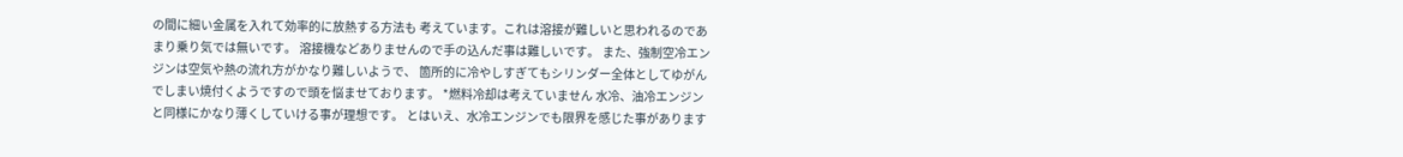の間に細い金属を入れて効率的に放熱する方法も 考えています。これは溶接が難しいと思われるのであまり乗り気では無いです。 溶接機などありませんので手の込んだ事は難しいです。 また、強制空冷エンジンは空気や熱の流れ方がかなり難しいようで、 箇所的に冷やしすぎてもシリンダー全体としてゆがんでしまい焼付くようですので頭を悩ませております。 *燃料冷却は考えていません 水冷、油冷エンジンと同様にかなり薄くしていける事が理想です。 とはいえ、水冷エンジンでも限界を感じた事があります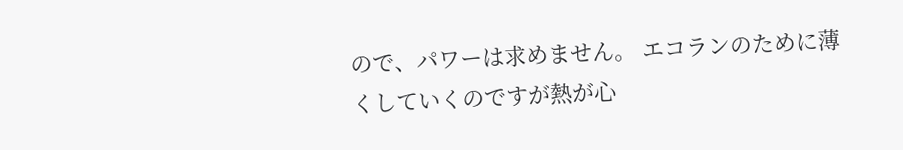ので、パワーは求めません。 エコランのために薄くしていくのですが熱が心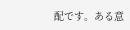配です。ある意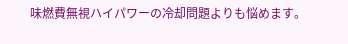味燃費無視ハイパワーの冷却問題よりも悩めます。